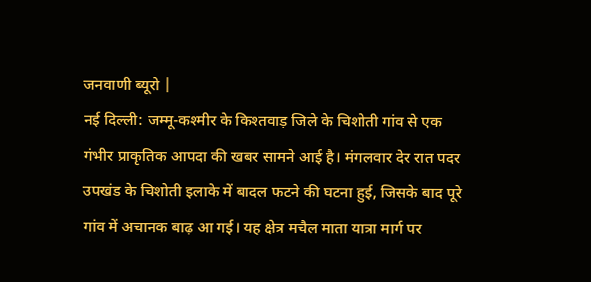जनवाणी ब्यूरो |
नई दिल्ली: जम्मू-कश्मीर के किश्तवाड़ जिले के चिशोती गांव से एक गंभीर प्राकृतिक आपदा की खबर सामने आई है। मंगलवार देर रात पदर उपखंड के चिशोती इलाके में बादल फटने की घटना हुई, जिसके बाद पूरे गांव में अचानक बाढ़ आ गई। यह क्षेत्र मचैल माता यात्रा मार्ग पर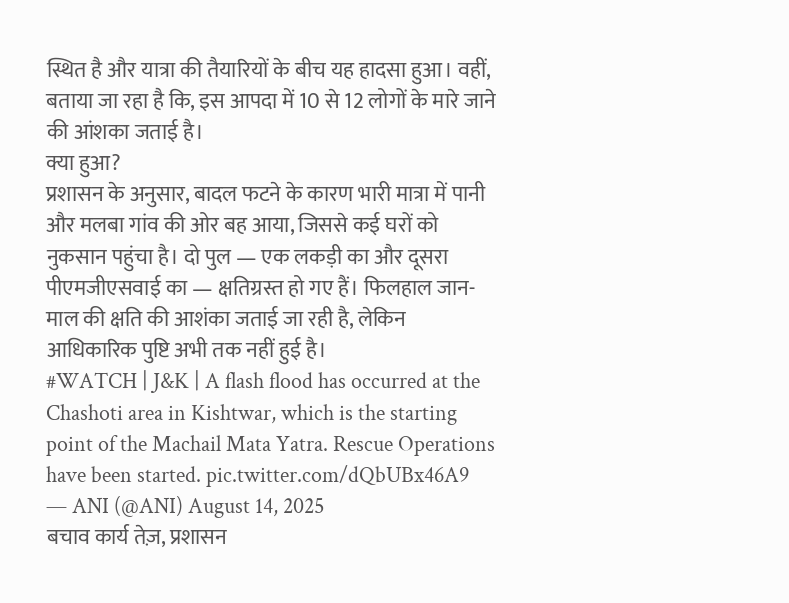स्थित है और यात्रा की तैयारियों के बीच यह हादसा हुआ। वहीं, बताया जा रहा है कि, इस आपदा में 10 से 12 लोगों के मारे जाने की आंशका जताई है।
क्या हुआ?
प्रशासन के अनुसार, बादल फटने के कारण भारी मात्रा में पानी और मलबा गांव की ओर बह आया, जिससे कई घरों को नुकसान पहुंचा है। दो पुल — एक लकड़ी का और दूसरा पीएमजीएसवाई का — क्षतिग्रस्त हो गए हैं। फिलहाल जान-माल की क्षति की आशंका जताई जा रही है, लेकिन आधिकारिक पुष्टि अभी तक नहीं हुई है।
#WATCH | J&K | A flash flood has occurred at the Chashoti area in Kishtwar, which is the starting point of the Machail Mata Yatra. Rescue Operations have been started. pic.twitter.com/dQbUBx46A9
— ANI (@ANI) August 14, 2025
बचाव कार्य तेज़, प्रशासन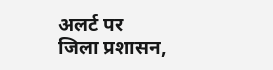अलर्ट पर
जिला प्रशासन,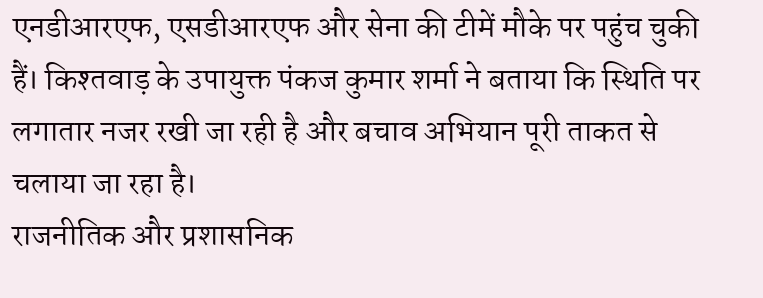एनडीआरएफ, एसडीआरएफ और सेना की टीमें मौके पर पहुंच चुकी हैं। किश्तवाड़ के उपायुक्त पंकज कुमार शर्मा ने बताया कि स्थिति पर लगातार नजर रखी जा रही है और बचाव अभियान पूरी ताकत से चलाया जा रहा है।
राजनीतिक और प्रशासनिक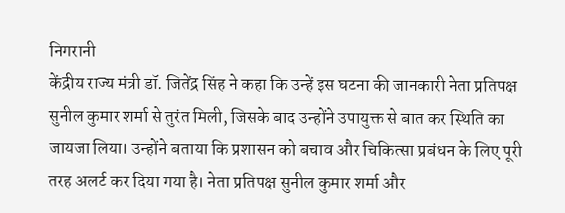निगरानी
केंद्रीय राज्य मंत्री डॉ. जितेंद्र सिंह ने कहा कि उन्हें इस घटना की जानकारी नेता प्रतिपक्ष सुनील कुमार शर्मा से तुरंत मिली, जिसके बाद उन्होंने उपायुक्त से बात कर स्थिति का जायजा लिया। उन्होंने बताया कि प्रशासन को बचाव और चिकित्सा प्रबंधन के लिए पूरी तरह अलर्ट कर दिया गया है। नेता प्रतिपक्ष सुनील कुमार शर्मा और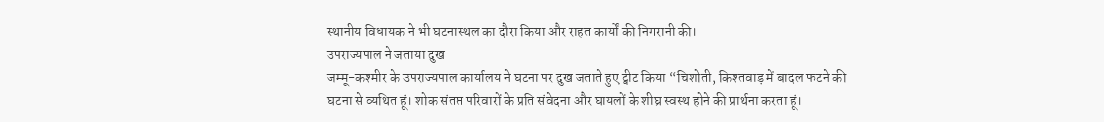स्थानीय विधायक ने भी घटनास्थल का दौरा किया और राहत कार्यों की निगरानी की।
उपराज्यपाल ने जताया दुख
जम्मू-कश्मीर के उपराज्यपाल कार्यालय ने घटना पर दुख जताते हुए ट्वीट किया “चिशोती, किश्तवाड़ में बादल फटने की घटना से व्यथित हूं। शोक संतप्त परिवारों के प्रति संवेदना और घायलों के शीघ्र स्वस्थ होने की प्रार्थना करता हूं।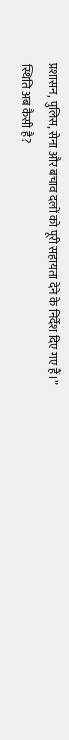प्रशासन, पुलिस, सेना और बचाव दलों को पूरी सहायता देने के निर्देश दिए गए हैं।”
स्थिति अब कैसी है?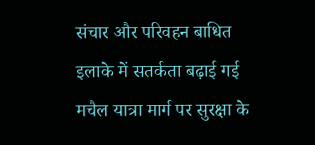संचार और परिवहन बाधित
इलाके में सतर्कता बढ़ाई गई
मचैल यात्रा मार्ग पर सुरक्षा के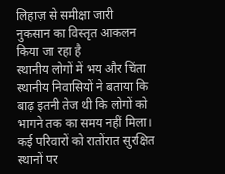लिहाज़ से समीक्षा जारी
नुकसान का विस्तृत आकलन किया जा रहा है
स्थानीय लोगों में भय और चिंता
स्थानीय निवासियों ने बताया कि बाढ़ इतनी तेज थी कि लोगों को भागने तक का समय नहीं मिला। कई परिवारों को रातोंरात सुरक्षित स्थानों पर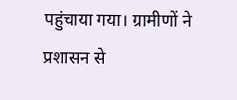पहुंचाया गया। ग्रामीणों ने प्रशासन से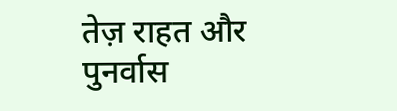तेज़ राहत और पुनर्वास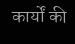कार्यों की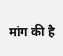मांग की है